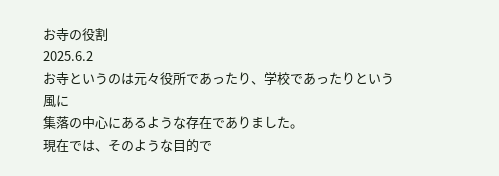お寺の役割
2025.6.2
お寺というのは元々役所であったり、学校であったりという風に
集落の中心にあるような存在でありました。
現在では、そのような目的で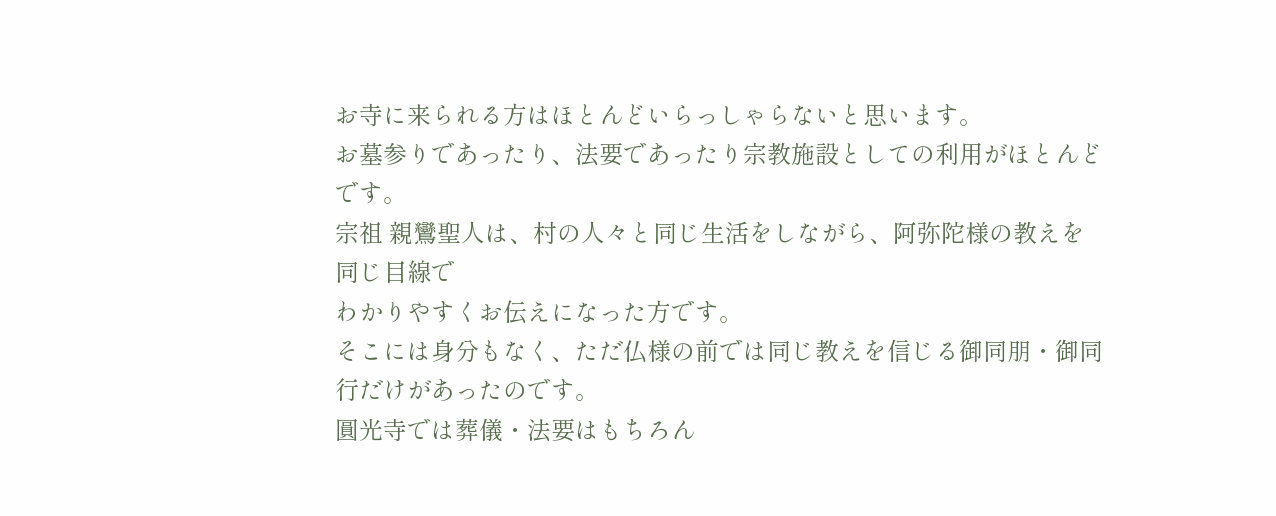お寺に来られる方はほとんどいらっしゃらないと思います。
お墓参りであったり、法要であったり宗教施設としての利用がほとんどです。
宗祖 親鸞聖人は、村の人々と同じ生活をしながら、阿弥陀様の教えを同じ目線で
わかりやすくお伝えになった方です。
そこには身分もなく、ただ仏様の前では同じ教えを信じる御同朋・御同行だけがあったのです。
圓光寺では葬儀・法要はもちろん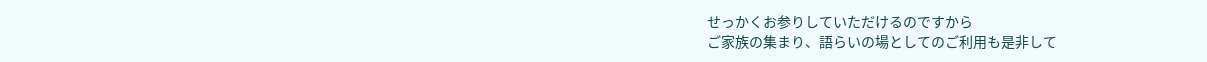せっかくお参りしていただけるのですから
ご家族の集まり、語らいの場としてのご利用も是非して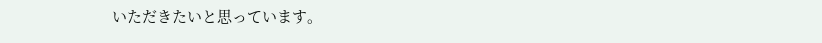いただきたいと思っています。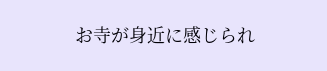お寺が身近に感じられ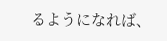るようになれば、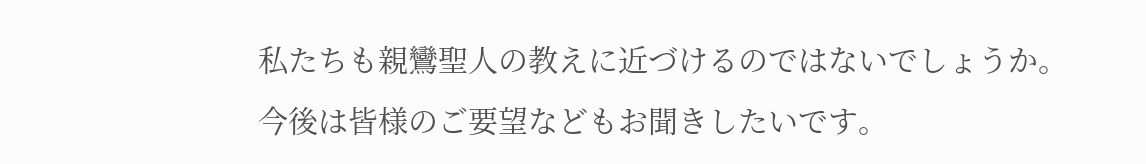私たちも親鸞聖人の教えに近づけるのではないでしょうか。
今後は皆様のご要望などもお聞きしたいです。